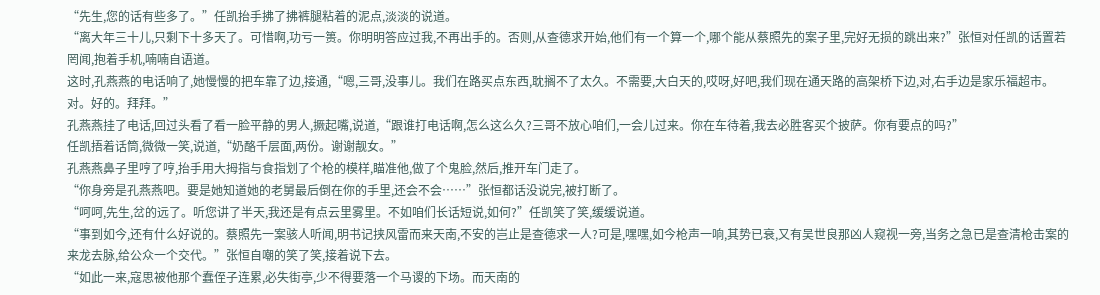“先生,您的话有些多了。”任凯抬手拂了拂裤腿粘着的泥点,淡淡的说道。
“离大年三十儿,只剩下十多天了。可惜啊,功亏一篑。你明明答应过我,不再出手的。否则,从查德求开始,他们有一个算一个,哪个能从蔡照先的案子里,完好无损的跳出来?”张恒对任凯的话置若罔闻,抱着手机,喃喃自语道。
这时,孔燕燕的电话响了,她慢慢的把车靠了边,接通,“嗯,三哥,没事儿。我们在路买点东西,耽搁不了太久。不需要,大白天的,哎呀,好吧,我们现在通天路的高架桥下边,对,右手边是家乐福超市。对。好的。拜拜。”
孔燕燕挂了电话,回过头看了看一脸平静的男人,撅起嘴,说道,“跟谁打电话啊,怎么这么久?三哥不放心咱们,一会儿过来。你在车待着,我去必胜客买个披萨。你有要点的吗?”
任凯捂着话筒,微微一笑,说道,“奶酪千层面,两份。谢谢靓女。”
孔燕燕鼻子里哼了哼,抬手用大拇指与食指划了个枪的模样,瞄准他,做了个鬼脸,然后,推开车门走了。
“你身旁是孔燕燕吧。要是她知道她的老舅最后倒在你的手里,还会不会……”张恒都话没说完,被打断了。
“呵呵,先生,岔的远了。听您讲了半天,我还是有点云里雾里。不如咱们长话短说,如何?”任凯笑了笑,缓缓说道。
“事到如今,还有什么好说的。蔡照先一案骇人听闻,明书记挟风雷而来天南,不安的岂止是查德求一人?可是,嘿嘿,如今枪声一响,其势已衰,又有吴世良那凶人窥视一旁,当务之急已是查清枪击案的来龙去脉,给公众一个交代。”张恒自嘲的笑了笑,接着说下去。
“如此一来,寇思被他那个蠢侄子连累,必失街亭,少不得要落一个马谡的下场。而天南的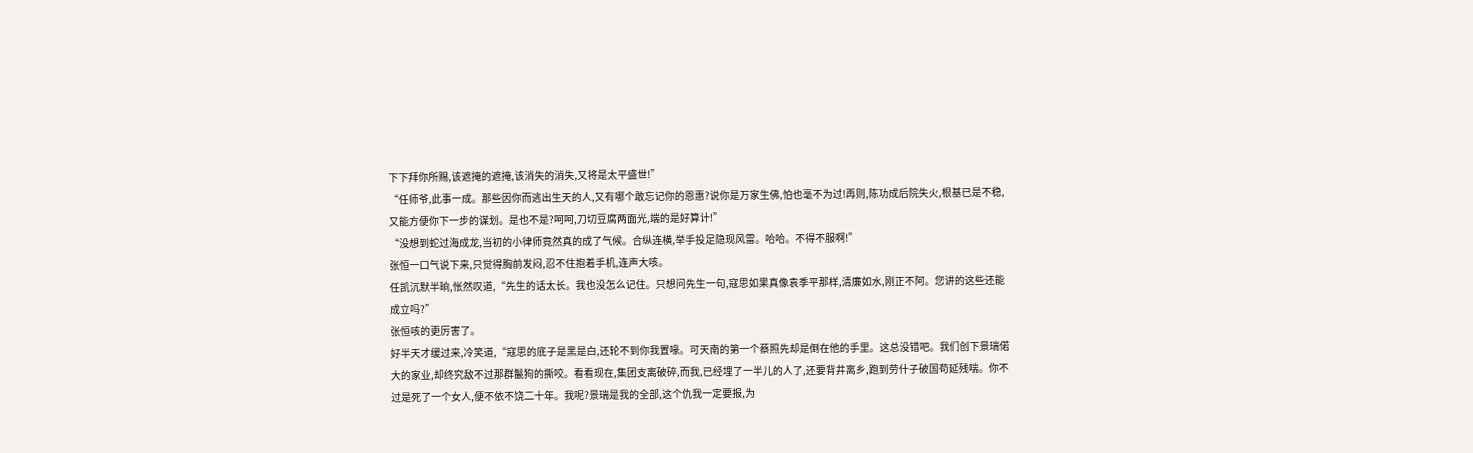下下拜你所赐,该遮掩的遮掩,该消失的消失,又将是太平盛世!”
“任师爷,此事一成。那些因你而逃出生天的人,又有哪个敢忘记你的恩惠?说你是万家生佛,怕也毫不为过!再则,陈功成后院失火,根基已是不稳,又能方便你下一步的谋划。是也不是?呵呵,刀切豆腐两面光,端的是好算计!”
“没想到蛇过海成龙,当初的小律师竟然真的成了气候。合纵连横,举手投足隐现风雷。哈哈。不得不服啊!”
张恒一口气说下来,只觉得胸前发闷,忍不住抱着手机,连声大咳。
任凯沉默半晌,怅然叹道,“先生的话太长。我也没怎么记住。只想问先生一句,寇思如果真像袁季平那样,清廉如水,刚正不阿。您讲的这些还能成立吗?”
张恒咳的更厉害了。
好半天才缓过来,冷笑道,“寇思的底子是黑是白,还轮不到你我置喙。可天南的第一个蔡照先却是倒在他的手里。这总没错吧。我们创下景瑞偌大的家业,却终究敌不过那群鬣狗的撕咬。看看现在,集团支离破碎,而我,已经埋了一半儿的人了,还要背井离乡,跑到劳什子破国苟延残喘。你不过是死了一个女人,便不依不饶二十年。我呢?景瑞是我的全部,这个仇我一定要报,为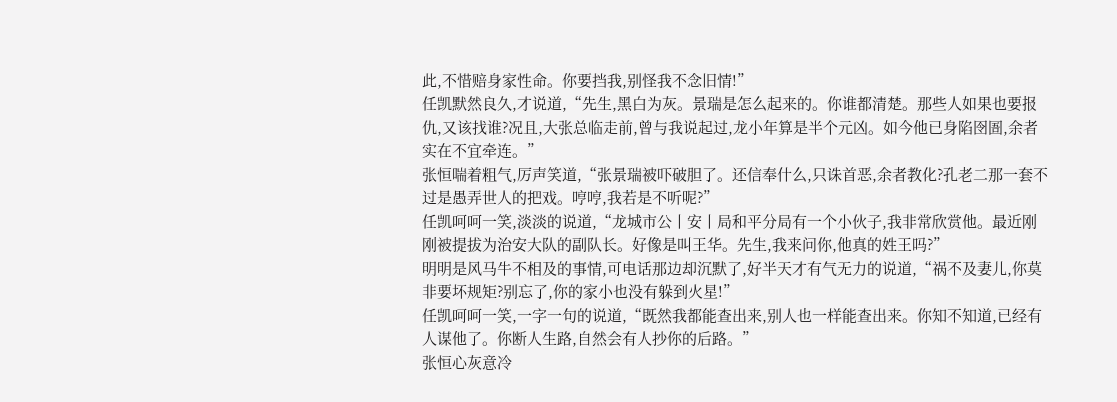此,不惜赔身家性命。你要挡我,别怪我不念旧情!”
任凯默然良久,才说道,“先生,黑白为灰。景瑞是怎么起来的。你谁都清楚。那些人如果也要报仇,又该找谁?况且,大张总临走前,曾与我说起过,龙小年算是半个元凶。如今他已身陷囹圄,余者实在不宜牵连。”
张恒喘着粗气,厉声笑道,“张景瑞被吓破胆了。还信奉什么,只诛首恶,余者教化?孔老二那一套不过是愚弄世人的把戏。哼哼,我若是不听呢?”
任凯呵呵一笑,淡淡的说道,“龙城市公丨安丨局和平分局有一个小伙子,我非常欣赏他。最近刚刚被提拔为治安大队的副队长。好像是叫王华。先生,我来问你,他真的姓王吗?”
明明是风马牛不相及的事情,可电话那边却沉默了,好半天才有气无力的说道,“祸不及妻儿,你莫非要坏规矩?别忘了,你的家小也没有躲到火星!”
任凯呵呵一笑,一字一句的说道,“既然我都能查出来,别人也一样能查出来。你知不知道,已经有人谋他了。你断人生路,自然会有人抄你的后路。”
张恒心灰意冷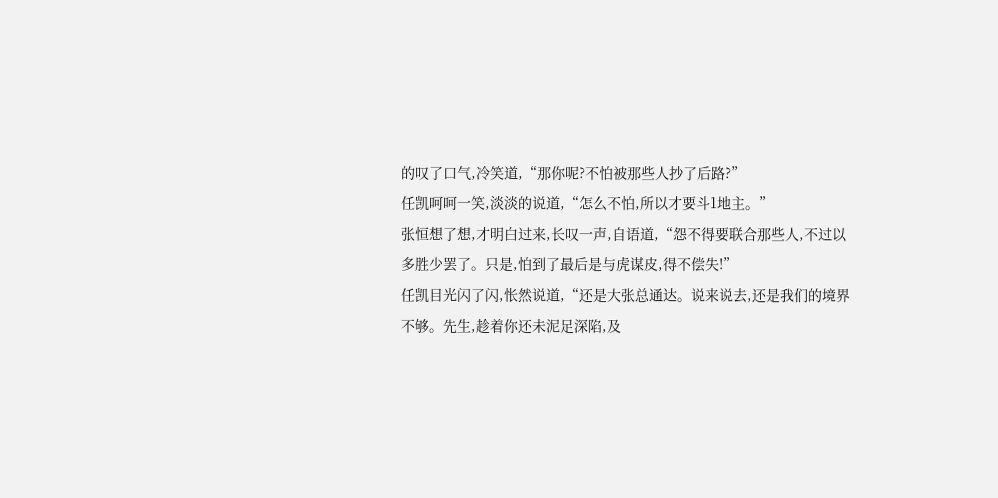的叹了口气,冷笑道,“那你呢?不怕被那些人抄了后路?”
任凯呵呵一笑,淡淡的说道,“怎么不怕,所以才要斗1地主。”
张恒想了想,才明白过来,长叹一声,自语道,“怨不得要联合那些人,不过以多胜少罢了。只是,怕到了最后是与虎谋皮,得不偿失!”
任凯目光闪了闪,怅然说道,“还是大张总通达。说来说去,还是我们的境界不够。先生,趁着你还未泥足深陷,及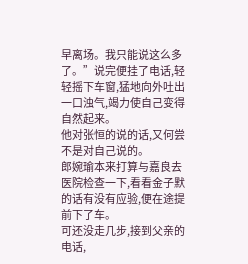早离场。我只能说这么多了。”说完便挂了电话,轻轻摇下车窗,猛地向外吐出一口浊气,竭力使自己变得自然起来。
他对张恒的说的话,又何尝不是对自己说的。
郎婉瑜本来打算与嘉良去医院检查一下,看看金子默的话有没有应验,便在途提前下了车。
可还没走几步,接到父亲的电话,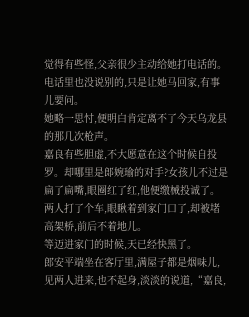觉得有些怪,父亲很少主动给她打电话的。
电话里也没说别的,只是让她马回家,有事儿要问。
她略一思忖,便明白肯定离不了今天乌龙县的那几次枪声。
嘉良有些胆虚,不大愿意在这个时候自投罗。却哪里是郞婉瑜的对手?女孩儿不过是扁了扁嘴,眼圈红了红,他便缴械投诚了。
两人打了个车,眼瞅着到家门口了,却被堵高架桥,前后不着地儿。
等迈进家门的时候,天已经快黑了。
郎安平端坐在客厅里,满屋子都是烟味儿,见两人进来,也不起身,淡淡的说道,“嘉良,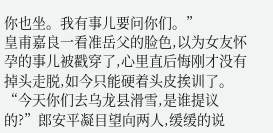你也坐。我有事儿要问你们。”
皇甫嘉良一看准岳父的脸色,以为女友怀孕的事儿被戳穿了,心里直后悔刚才没有掉头走脱,如今只能硬着头皮挨训了。
“今天你们去乌龙县滑雪,是谁提议的?”郎安平凝目望向两人,缓缓的说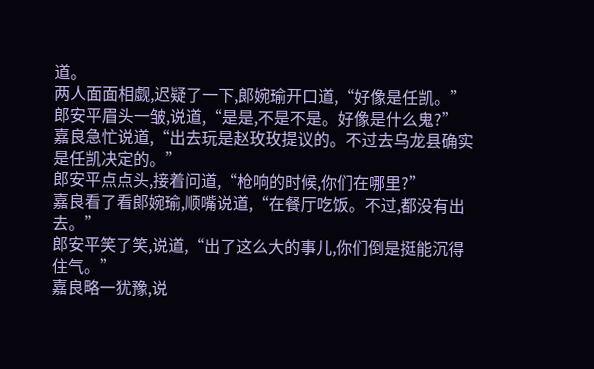道。
两人面面相觑,迟疑了一下,郞婉瑜开口道,“好像是任凯。”
郎安平眉头一皱,说道,“是是,不是不是。好像是什么鬼?”
嘉良急忙说道,“出去玩是赵玫玫提议的。不过去乌龙县确实是任凯决定的。”
郎安平点点头,接着问道,“枪响的时候,你们在哪里?”
嘉良看了看郞婉瑜,顺嘴说道,“在餐厅吃饭。不过,都没有出去。”
郎安平笑了笑,说道,“出了这么大的事儿,你们倒是挺能沉得住气。”
嘉良略一犹豫,说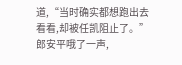道,“当时确实都想跑出去看看,却被任凯阻止了。”
郎安平哦了一声,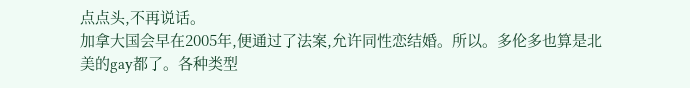点点头,不再说话。
加拿大国会早在2005年,便通过了法案,允许同性恋结婚。所以。多伦多也算是北美的gay都了。各种类型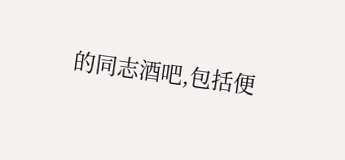的同志酒吧,包括便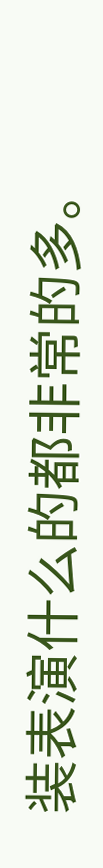装表演什么的都非常的多。